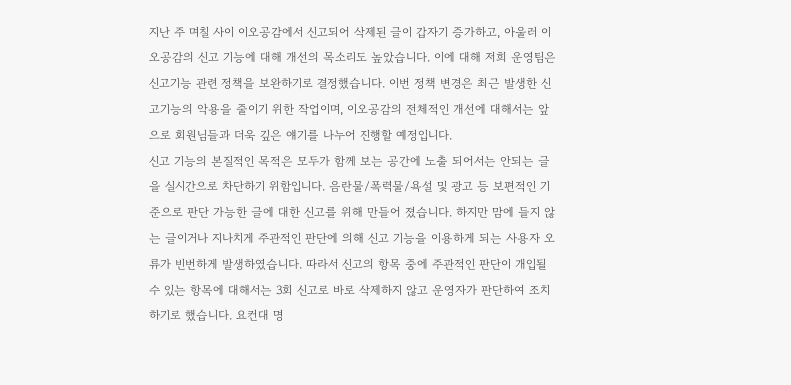지난 주 며칠 사이 이오공감에서 신고되어 삭제된 글이 갑자기 증가하고, 아울러 이오공감의 신고 기능에 대해 개선의 목소리도 높았습니다. 이에 대해 저희 운영팀은 신고기능 관련 정책을 보완하기로 결정했습니다. 이번 정책 변경은 최근 발생한 신고기능의 악용을 줄이기 위한 작업이며, 이오공감의 전체적인 개선에 대해서는 앞으로 회원님들과 더욱 깊은 얘기를 나누어 진행할 예정입니다.
신고 기능의 본질적인 목적은 모두가 함께 보는 공간에 노출 되어서는 안되는 글을 실시간으로 차단하기 위함입니다. 음란물/폭력물/욕설 및 광고 등 보편적인 기준으로 판단 가능한 글에 대한 신고를 위해 만들어 졌습니다. 하지만 맘에 들지 않는 글이거나 지나치게 주관적인 판단에 의해 신고 기능을 이용하게 되는 사용자 오류가 빈번하게 발생하였습니다. 따라서 신고의 항목 중에 주관적인 판단이 개입될 수 있는 항목에 대해서는 3회 신고로 바로 삭제하지 않고 운영자가 판단하여 조치하기로 했습니다. 요컨대 명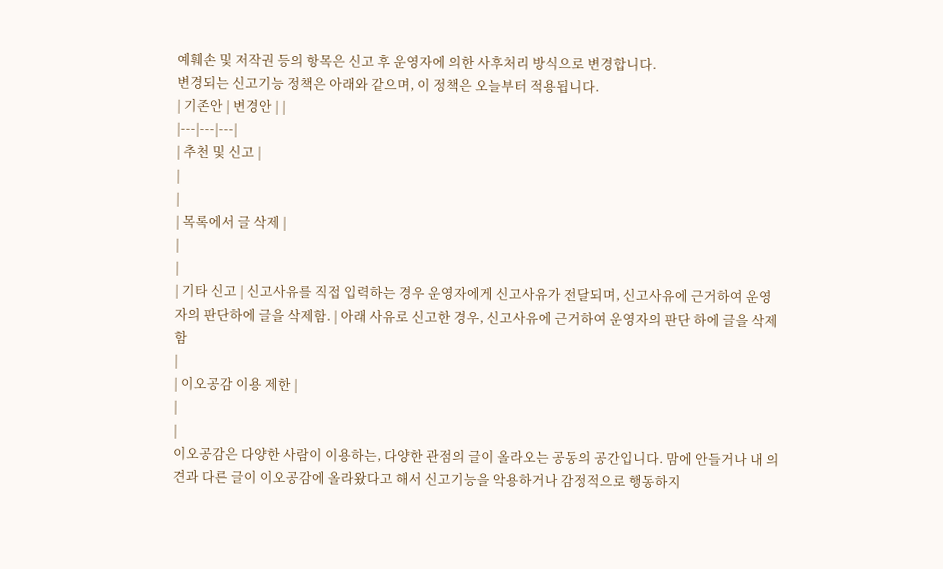예훼손 및 저작권 등의 항목은 신고 후 운영자에 의한 사후처리 방식으로 변경합니다.
변경되는 신고기능 정책은 아래와 같으며, 이 정책은 오늘부터 적용됩니다.
| 기존안 | 변경안 | |
|---|---|---|
| 추천 및 신고 |
|
|
| 목록에서 글 삭제 |
|
|
| 기타 신고 | 신고사유를 직접 입력하는 경우 운영자에게 신고사유가 전달되며, 신고사유에 근거하여 운영자의 판단하에 글을 삭제함. | 아래 사유로 신고한 경우, 신고사유에 근거하여 운영자의 판단 하에 글을 삭제함
|
| 이오공감 이용 제한 |
|
|
이오공감은 다양한 사람이 이용하는, 다양한 관점의 글이 올라오는 공동의 공간입니다. 맘에 안들거나 내 의견과 다른 글이 이오공감에 올라왔다고 해서 신고기능을 악용하거나 감정적으로 행동하지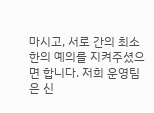마시고, 서로 간의 최소한의 예의를 지켜주셨으면 합니다. 저희 운영팀은 신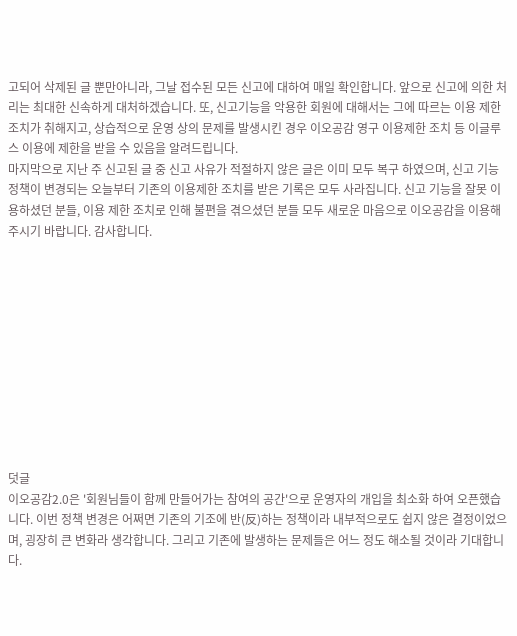고되어 삭제된 글 뿐만아니라, 그날 접수된 모든 신고에 대하여 매일 확인합니다. 앞으로 신고에 의한 처리는 최대한 신속하게 대처하겠습니다. 또, 신고기능을 악용한 회원에 대해서는 그에 따르는 이용 제한조치가 취해지고, 상습적으로 운영 상의 문제를 발생시킨 경우 이오공감 영구 이용제한 조치 등 이글루스 이용에 제한을 받을 수 있음을 알려드립니다.
마지막으로 지난 주 신고된 글 중 신고 사유가 적절하지 않은 글은 이미 모두 복구 하였으며, 신고 기능 정책이 변경되는 오늘부터 기존의 이용제한 조치를 받은 기록은 모두 사라집니다. 신고 기능을 잘못 이용하셨던 분들, 이용 제한 조치로 인해 불편을 겪으셨던 분들 모두 새로운 마음으로 이오공감을 이용해 주시기 바랍니다. 감사합니다.











덧글
이오공감2.0은 '회원님들이 함께 만들어가는 참여의 공간'으로 운영자의 개입을 최소화 하여 오픈했습니다. 이번 정책 변경은 어쩌면 기존의 기조에 반(反)하는 정책이라 내부적으로도 쉽지 않은 결정이었으며, 굉장히 큰 변화라 생각합니다. 그리고 기존에 발생하는 문제들은 어느 정도 해소될 것이라 기대합니다.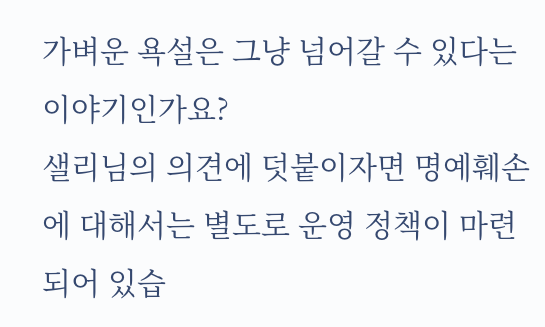가벼운 욕설은 그냥 넘어갈 수 있다는 이야기인가요?
샐리님의 의견에 덧붙이자면 명예훼손에 대해서는 별도로 운영 정책이 마련되어 있습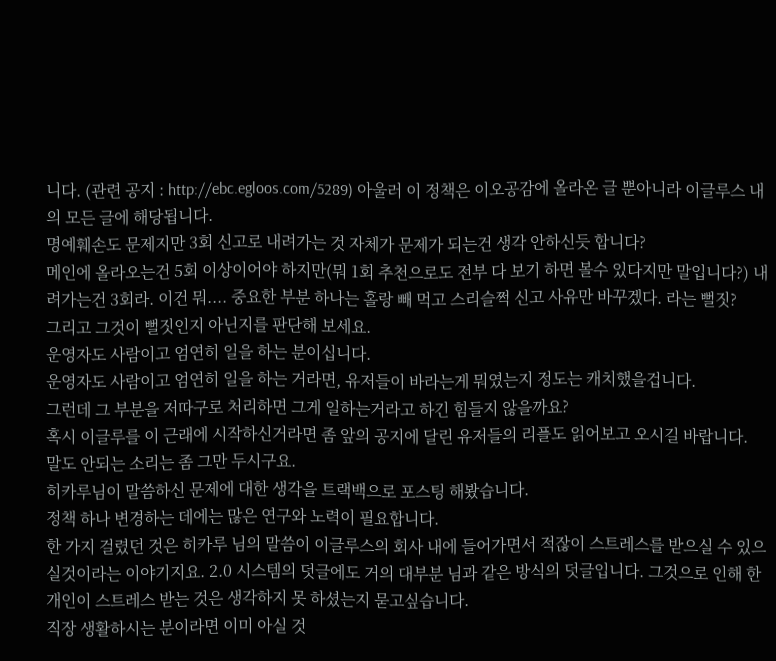니다. (관련 공지 : http://ebc.egloos.com/5289) 아울러 이 정책은 이오공감에 올라온 글 뿐아니라 이글루스 내의 모든 글에 해당됩니다.
명예훼손도 문제지만 3회 신고로 내려가는 것 자체가 문제가 되는건 생각 안하신듯 합니다?
메인에 올라오는건 5회 이상이어야 하지만(뭐 1회 추천으로도 전부 다 보기 하면 볼수 있다지만 말입니다?) 내려가는건 3회라. 이건 뭐.... 중요한 부분 하나는 홀랑 빼 먹고 스리슬쩍 신고 사유만 바꾸겠다. 라는 뻘짓?
그리고 그것이 뻘짓인지 아닌지를 판단해 보세요.
운영자도 사람이고 엄연히 일을 하는 분이십니다.
운영자도 사람이고 엄연히 일을 하는 거라면, 유저들이 바라는게 뭐였는지 정도는 캐치했을겁니다.
그런데 그 부분을 저따구로 처리하면 그게 일하는거라고 하긴 힘들지 않을까요?
혹시 이글루를 이 근래에 시작하신거라면 좀 앞의 공지에 달린 유저들의 리플도 읽어보고 오시길 바랍니다.
말도 안되는 소리는 좀 그만 두시구요.
히카루님이 말씀하신 문제에 대한 생각을 트랙백으로 포스팅 해봤습니다.
정책 하나 변경하는 데에는 많은 연구와 노력이 필요합니다.
한 가지 걸렸던 것은 히카루 님의 말씀이 이글루스의 회사 내에 들어가면서 적잖이 스트레스를 받으실 수 있으실것이라는 이야기지요. 2.0 시스템의 덧글에도 거의 대부분 님과 같은 방식의 덧글입니다. 그것으로 인해 한 개인이 스트레스 받는 것은 생각하지 못 하셨는지 묻고싶습니다.
직장 생활하시는 분이라면 이미 아실 것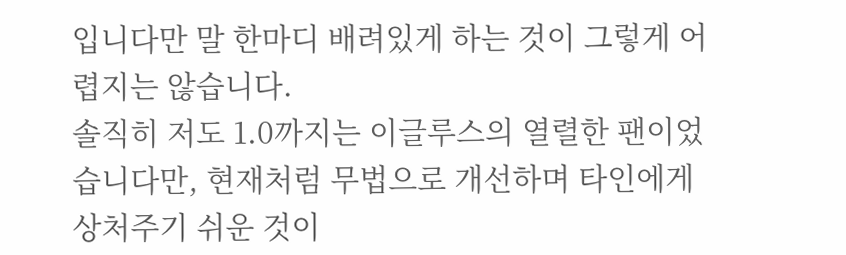입니다만 말 한마디 배려있게 하는 것이 그렇게 어렵지는 않습니다.
솔직히 저도 1.0까지는 이글루스의 열렬한 팬이었습니다만, 현재처럼 무법으로 개선하며 타인에게 상처주기 쉬운 것이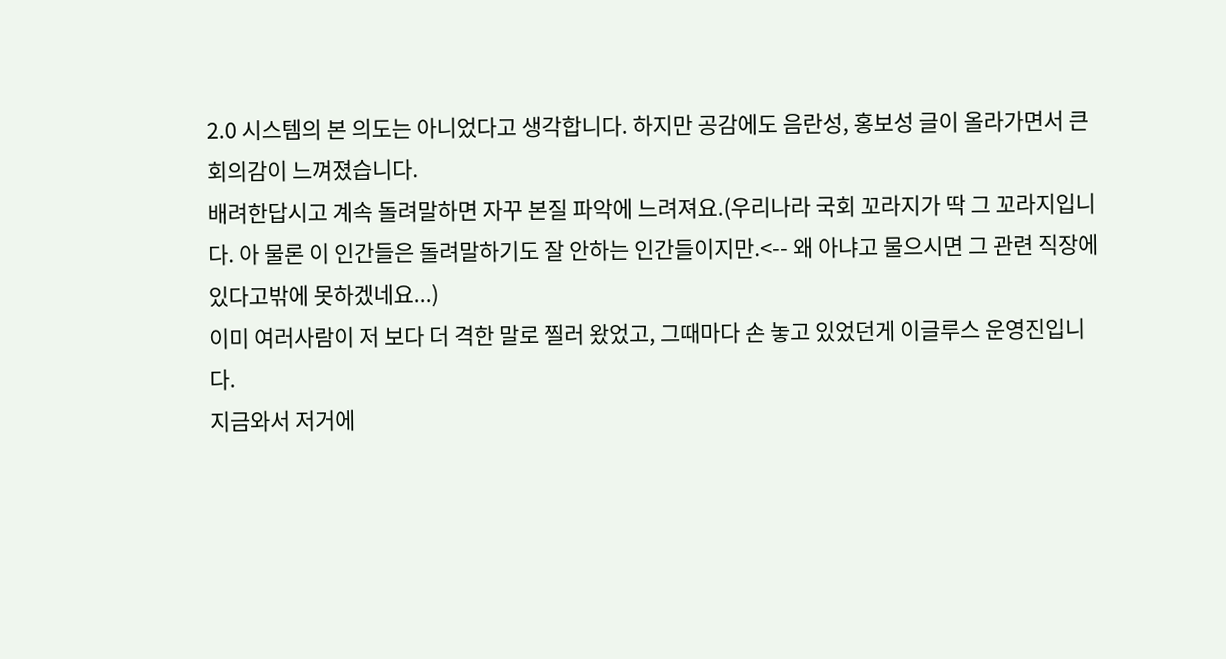2.0 시스템의 본 의도는 아니었다고 생각합니다. 하지만 공감에도 음란성, 홍보성 글이 올라가면서 큰 회의감이 느껴졌습니다.
배려한답시고 계속 돌려말하면 자꾸 본질 파악에 느려져요.(우리나라 국회 꼬라지가 딱 그 꼬라지입니다. 아 물론 이 인간들은 돌려말하기도 잘 안하는 인간들이지만.<-- 왜 아냐고 물으시면 그 관련 직장에 있다고밖에 못하겠네요...)
이미 여러사람이 저 보다 더 격한 말로 찔러 왔었고, 그때마다 손 놓고 있었던게 이글루스 운영진입니다.
지금와서 저거에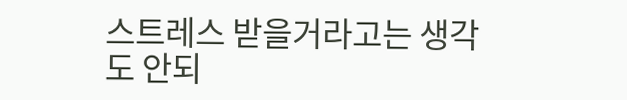스트레스 받을거라고는 생각도 안되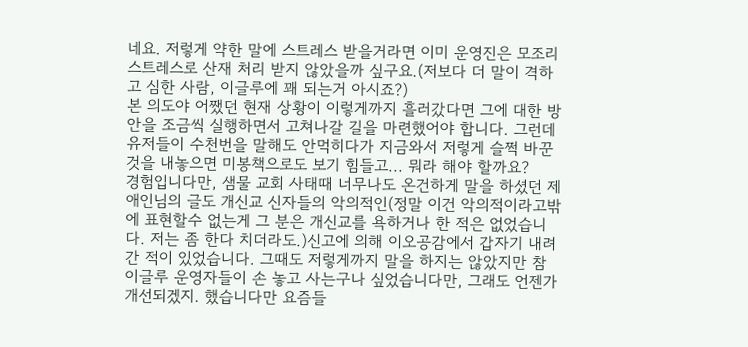네요. 저렇게 약한 말에 스트레스 받을거라면 이미 운영진은 모조리 스트레스로 산재 처리 받지 않았을까 싶구요.(저보다 더 말이 격하고 심한 사람, 이글루에 꽤 되는거 아시죠?)
본 의도야 어쨌던 현재 상황이 이렇게까지 흘러갔다면 그에 대한 방안을 조금씩 실행하면서 고쳐나갈 길을 마련했어야 합니다. 그런데 유저들이 수천번을 말해도 안먹히다가 지금와서 저렇게 슬쩍 바꾼 것을 내놓으면 미봉책으로도 보기 힘들고... 뭐라 해야 할까요?
경험입니다만, 샘물 교회 사태때 너무나도 온건하게 말을 하셨던 제 애인님의 글도 개신교 신자들의 악의적인(정말 이건 악의적이라고밖에 표현할수 없는게 그 분은 개신교를 욕하거나 한 적은 없었습니다. 저는 좀 한다 치더라도.)신고에 의해 이오공감에서 갑자기 내려간 적이 있었습니다. 그때도 저렇게까지 말을 하지는 않았지만 참 이글루 운영자들이 손 놓고 사는구나 싶었습니다만, 그래도 언젠가 개선되겠지. 했습니다만 요즘들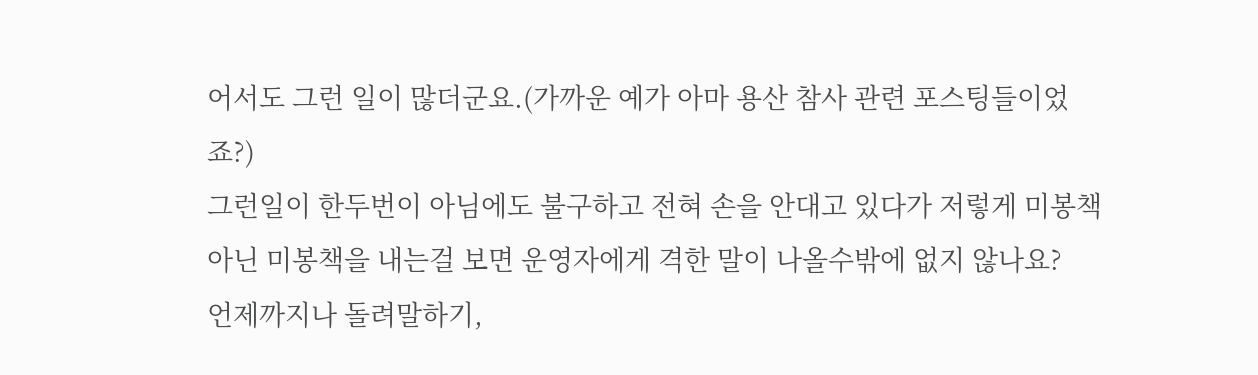어서도 그런 일이 많더군요.(가까운 예가 아마 용산 참사 관련 포스팅들이었죠?)
그런일이 한두번이 아님에도 불구하고 전혀 손을 안대고 있다가 저렇게 미봉책 아닌 미봉책을 내는걸 보면 운영자에게 격한 말이 나올수밖에 없지 않나요?
언제까지나 돌려말하기,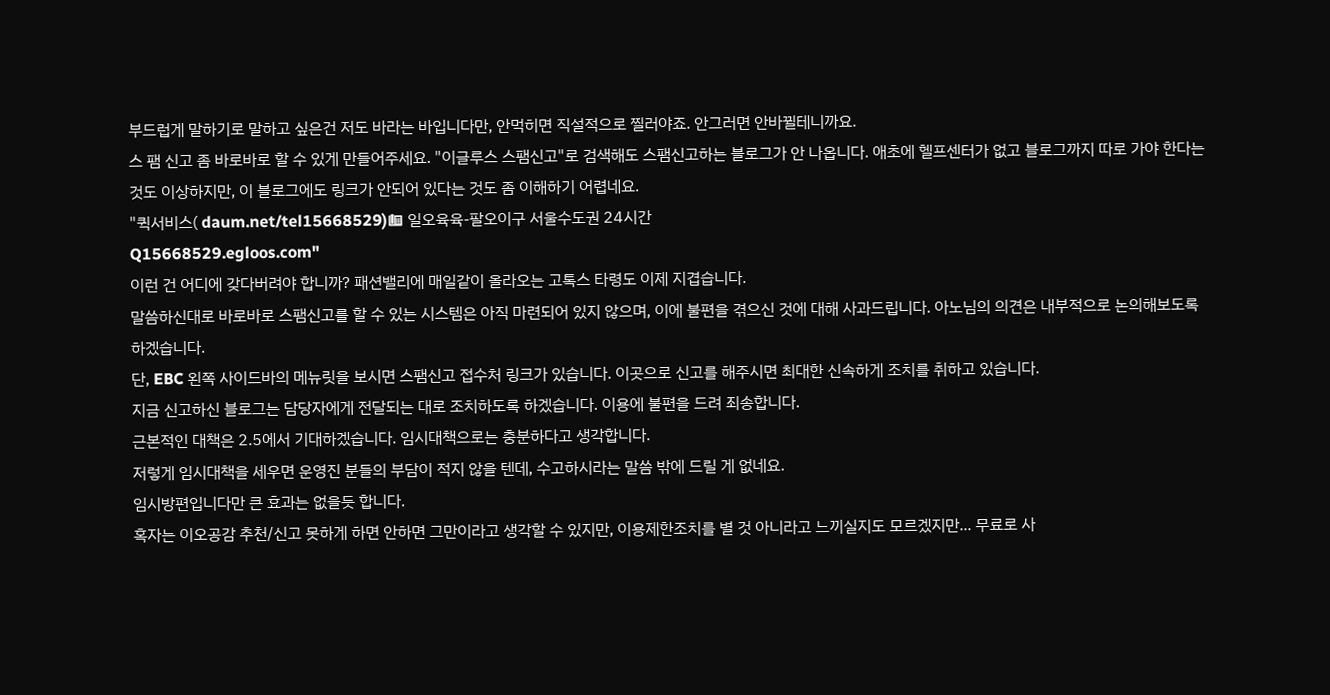부드럽게 말하기로 말하고 싶은건 저도 바라는 바입니다만, 안먹히면 직설적으로 찔러야죠. 안그러면 안바뀔테니까요.
스 팸 신고 좀 바로바로 할 수 있게 만들어주세요. "이글루스 스팸신고"로 검색해도 스팸신고하는 블로그가 안 나옵니다. 애초에 헬프센터가 없고 블로그까지 따로 가야 한다는 것도 이상하지만, 이 블로그에도 링크가 안되어 있다는 것도 좀 이해하기 어렵네요.
"퀵서비스( daum.net/tel15668529)☎ 일오육육-팔오이구 서울수도권 24시간
Q15668529.egloos.com"
이런 건 어디에 갖다버려야 합니까? 패션밸리에 매일같이 올라오는 고톡스 타령도 이제 지겹습니다.
말씀하신대로 바로바로 스팸신고를 할 수 있는 시스템은 아직 마련되어 있지 않으며, 이에 불편을 겪으신 것에 대해 사과드립니다. 아노님의 의견은 내부적으로 논의해보도록 하겠습니다.
단, EBC 왼쪽 사이드바의 메뉴릿을 보시면 스팸신고 접수처 링크가 있습니다. 이곳으로 신고를 해주시면 최대한 신속하게 조치를 취하고 있습니다.
지금 신고하신 블로그는 담당자에게 전달되는 대로 조치하도록 하겠습니다. 이용에 불편을 드려 죄송합니다.
근본적인 대책은 2.5에서 기대하겠습니다. 임시대책으로는 충분하다고 생각합니다.
저렇게 임시대책을 세우면 운영진 분들의 부담이 적지 않을 텐데, 수고하시라는 말씀 밖에 드릴 게 없네요.
임시방편입니다만 큰 효과는 없을듯 합니다.
혹자는 이오공감 추천/신고 못하게 하면 안하면 그만이라고 생각할 수 있지만, 이용제한조치를 별 것 아니라고 느끼실지도 모르겠지만... 무료로 사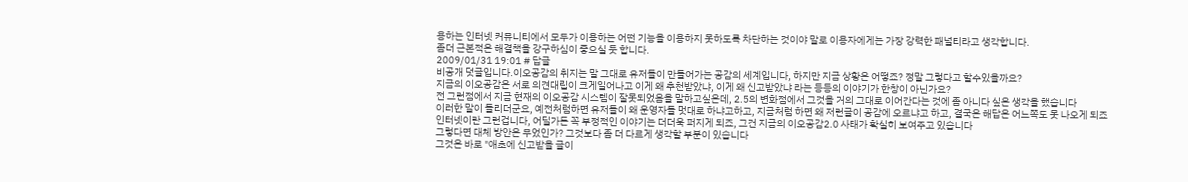용하는 인터넷 커뮤니티에서 모두가 이용하는 어떤 기능을 이용하지 못하도록 차단하는 것이야 말로 이용자에게는 가장 강력한 패널티라고 생각합니다.
좀더 근본적은 해결책을 강구하심이 좋으실 듯 합니다.
2009/01/31 19:01 # 답글
비공개 덧글입니다.이오공감의 취지는 말 그대로 유저들이 만들어가는 공감의 세계입니다, 하지만 지금 상황은 어떻죠? 정말 그렇다고 할수있을까요?
지금의 이오공감은 서로 의견대립이 크게일어나고 이게 왜 추천받았냐, 이게 왜 신고받았냐 라는 등등의 이야기가 한창이 아닌가요?
전 그런점에서 지금 현재의 이오공감 시스템이 잘못되었음을 말하고싶은데, 2.5의 변화점에서 그것을 거의 그대로 이어간다는 것에 좀 아니다 싶은 생각을 했습니다
이러한 말이 들리더군요, 예전처럼하면 유저들이 왜 운영자들 멋대로 하냐고하고, 지금처럼 하면 왜 저런글이 공감에 오르냐고 하고, 결국은 해답은 어느쪽도 못 나오게 되죠
인터넷이란 그런겁니다, 어딜가든 꼭 부정적인 이야기는 더더욱 퍼지게 되죠, 그건 지금의 이오공감2.0 사태가 확실히 보여주고 있습니다
그렇다면 대체 방안은 무었인가? 그것보다 좀 더 다르게 생각할 부분이 있습니다
그것은 바로 "애초에 신고받을 글이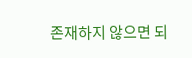존재하지 않으면 되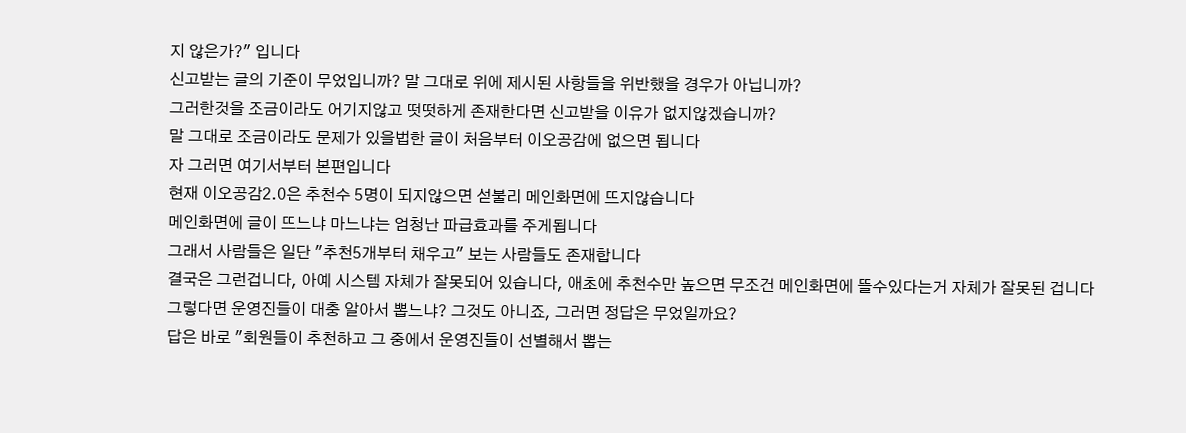지 않은가?" 입니다
신고받는 글의 기준이 무었입니까? 말 그대로 위에 제시된 사항들을 위반했을 경우가 아닙니까?
그러한것을 조금이라도 어기지않고 떳떳하게 존재한다면 신고받을 이유가 없지않겠습니까?
말 그대로 조금이라도 문제가 있을법한 글이 처음부터 이오공감에 없으면 됩니다
자 그러면 여기서부터 본편입니다
현재 이오공감2.0은 추천수 5명이 되지않으면 섣불리 메인화면에 뜨지않습니다
메인화면에 글이 뜨느냐 마느냐는 엄청난 파급효과를 주게됩니다
그래서 사람들은 일단 "추천5개부터 채우고" 보는 사람들도 존재합니다
결국은 그런겁니다, 아예 시스템 자체가 잘못되어 있습니다, 애초에 추천수만 높으면 무조건 메인화면에 뜰수있다는거 자체가 잘못된 겁니다
그렇다면 운영진들이 대충 알아서 뽑느냐? 그것도 아니죠, 그러면 정답은 무었일까요?
답은 바로 "회원들이 추천하고 그 중에서 운영진들이 선별해서 뽑는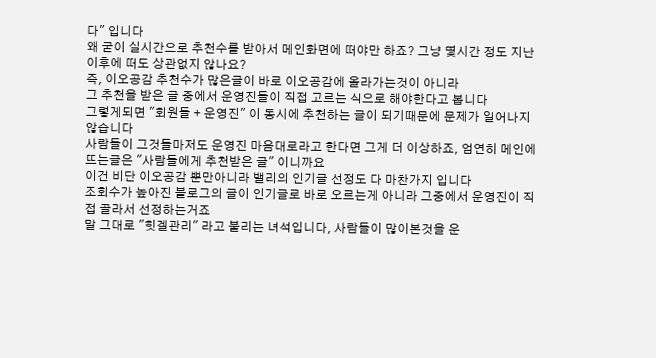다" 입니다
왜 굳이 실시간으로 추천수를 받아서 메인화면에 떠야만 하죠? 그냥 몇시간 정도 지난이후에 떠도 상관없지 않나요?
즉, 이오공감 추천수가 많은글이 바로 이오공감에 올라가는것이 아니라
그 추천을 받은 글 중에서 운영진들이 직접 고르는 식으로 해야한다고 봅니다
그렇게되면 "회원들 + 운영진" 이 동시에 추천하는 글이 되기때문에 문제가 일어나지 않습니다
사람들이 그것들마저도 운영진 마음대로라고 한다면 그게 더 이상하죠, 엄연히 메인에 뜨는글은 "사람들에게 추천받은 글" 이니까요
이건 비단 이오공감 뿐만아니라 밸리의 인기글 선정도 다 마찬가지 입니다
조회수가 높아진 블로그의 글이 인기글로 바로 오르는게 아니라 그중에서 운영진이 직접 골라서 선정하는거죠
말 그대로 "힛겔관리" 라고 불리는 녀석입니다, 사람들이 많이본것을 운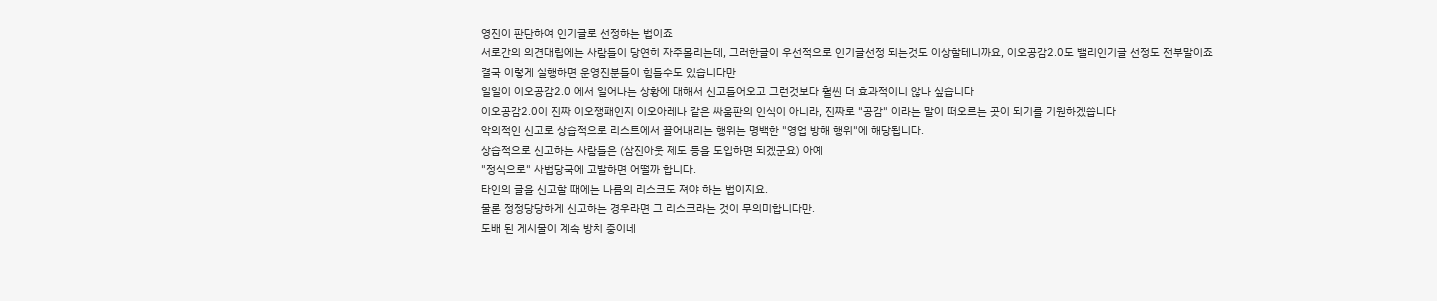영진이 판단하여 인기글로 선정하는 법이죠
서로간의 의견대립에는 사람들이 당연히 자주몰리는데, 그러한글이 우선적으로 인기글선정 되는것도 이상할테니까요, 이오공감2.0도 밸리인기글 선정도 전부말이죠
결국 이렇게 실행하면 운영진분들이 힘들수도 있습니다만
일일이 이오공감2.0 에서 일어나는 상황에 대해서 신고들어오고 그런것보다 훨씬 더 효과적이니 않나 싶습니다
이오공감2.0이 진짜 이오쟁패인지 이오아레나 같은 싸움판의 인식이 아니라, 진짜로 "공감" 이라는 말이 떠오르는 곳이 되기를 기원하겠씁니다
악의적인 신고로 상습적으로 리스트에서 끌어내리는 행위는 명백한 "영업 방해 행위"에 해당됩니다.
상습적으로 신고하는 사람들은 (삼진아웃 제도 등을 도입하면 되겠군요) 아예
"정식으로" 사법당국에 고발하면 어떨까 합니다.
타인의 글을 신고할 때에는 나름의 리스크도 져야 하는 법이지요.
물론 정정당당하게 신고하는 경우라면 그 리스크라는 것이 무의미합니다만.
도배 된 게시물이 계속 방치 중이네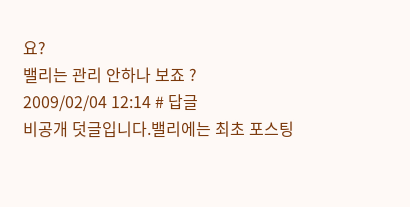요?
밸리는 관리 안하나 보죠 ?
2009/02/04 12:14 # 답글
비공개 덧글입니다.밸리에는 최초 포스팅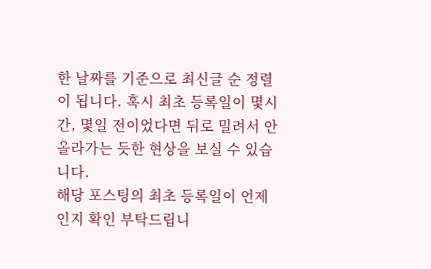한 날짜를 기준으로 최신글 순 정렬이 됩니다. 혹시 최초 등록일이 몇시간, 몇일 전이었다면 뒤로 밀려서 안올라가는 듯한 현상을 보실 수 있습니다.
해당 포스팅의 최초 등록일이 언제인지 확인 부탁드립니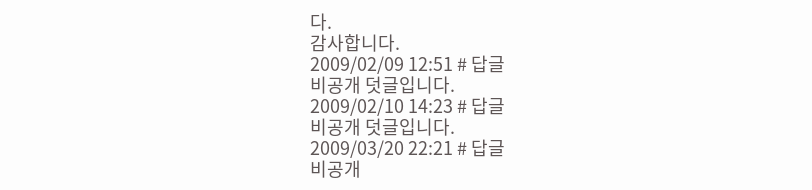다.
감사합니다.
2009/02/09 12:51 # 답글
비공개 덧글입니다.
2009/02/10 14:23 # 답글
비공개 덧글입니다.
2009/03/20 22:21 # 답글
비공개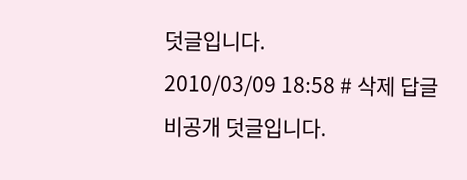덧글입니다.
2010/03/09 18:58 # 삭제 답글
비공개 덧글입니다.